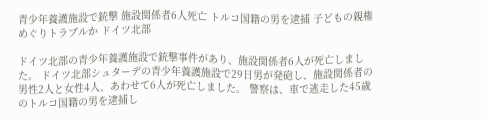青少年養護施設で銃撃 施設関係者6人死亡 トルコ国籍の男を逮捕 子どもの親権めぐりトラブルか ドイツ北部

ドイツ北部の青少年養護施設で銃撃事件があり、施設関係者6人が死亡しました。 ドイツ北部シュターデの青少年養護施設で29日男が発砲し、施設関係者の男性2人と女性4人、あわせて6人が死亡しました。 警察は、車で逃走した45歳のトルコ国籍の男を逮捕し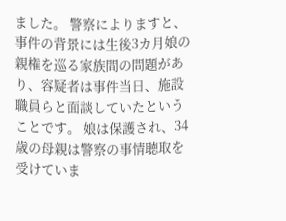ました。 警察によりますと、事件の背景には生後3カ月娘の親権を巡る家族間の問題があり、容疑者は事件当日、施設職員らと面談していたということです。 娘は保護され、34歳の母親は警察の事情聴取を受けていま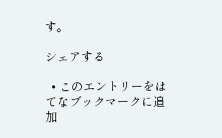す。

シェアする

  • このエントリーをはてなブックマークに追加